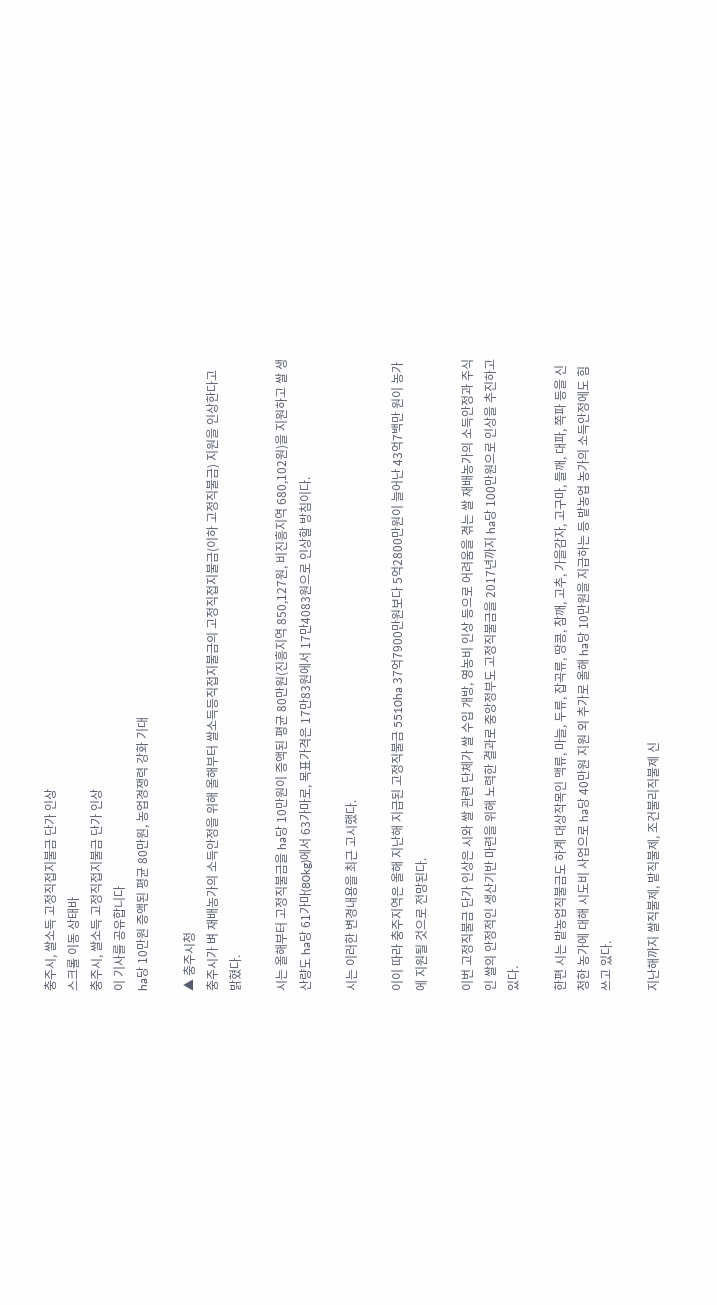충주시, 쌀소득 고정직접지불금 단가 인상
스크롤 이동 상태바
충주시, 쌀소득 고정직접지불금 단가 인상
이 기사를 공유합니다
ha당 10만원 증액된 평균 80만원, 농업경쟁력 강화 기대

▲ 충주시청
충주시가 벼 재배농가의 소득안정을 위해 올해부터 쌀소득등직접지불금의 고정직접지불금(이하 고정직불금) 지원을 인상한다고 밝혔다.

시는 올해부터 고정직불금을 ha당 10만원이 증액된 평균 80만원(진흥지역 850,127원, 비진흥지역 680,102원)을 지원하고 쌀 생산량도 ha당 61가마(80kg)에서 63가마로, 목표가격은 17만83원에서 17만4083원으로 인상할 방침이다.

시는 이러한 변경내용을 최근 고시했다.

이이 따라 충주지역은 올해 지난해 지급된 고정직불금 5510ha 37억7900만원보다 5억2800만원이 늘어난 43억7백만 원이 농가에 지원될 것으로 전망된다.

이번 고정직불금 단가 인상은 시와 쌀 관련 단체가 쌀 수입 개방, 영농비 인상 등으로 어려움을 겪는 쌀 재배농가의 소득안정과 주식인 쌀의 안정적인 생산기반 마련을 위해 노력한 결과로 중앙정부도 고정직불금을 2017년까지 ha당 100만원으로 인상을 추진하고 있다.

한편 시는 밭농업직불금도 하계 대상작목인 맥류, 마늘, 두류, 잡곡류, 땅콩, 참깨, 고추, 가을감자, 고구마, 들깨, 대파, 쪽파 등을 신청한 농가에 대해 시도비 사업으로 ha당 40만원 지원 외 추가로 올해 ha당 10만원을 지급하는 등 밭농업 농가의 소득안정에도 힘쓰고 있다.

지난해까지 쌀직불제, 밭직불제, 조건불리직불제 신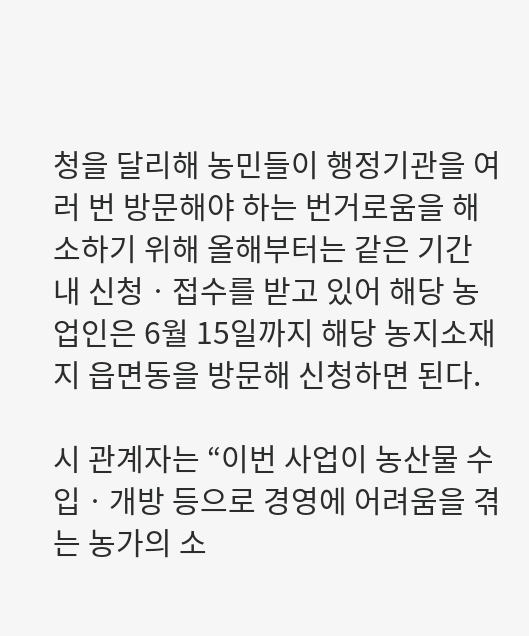청을 달리해 농민들이 행정기관을 여러 번 방문해야 하는 번거로움을 해소하기 위해 올해부터는 같은 기간 내 신청ㆍ접수를 받고 있어 해당 농업인은 6월 15일까지 해당 농지소재지 읍면동을 방문해 신청하면 된다.

시 관계자는 “이번 사업이 농산물 수입ㆍ개방 등으로 경영에 어려움을 겪는 농가의 소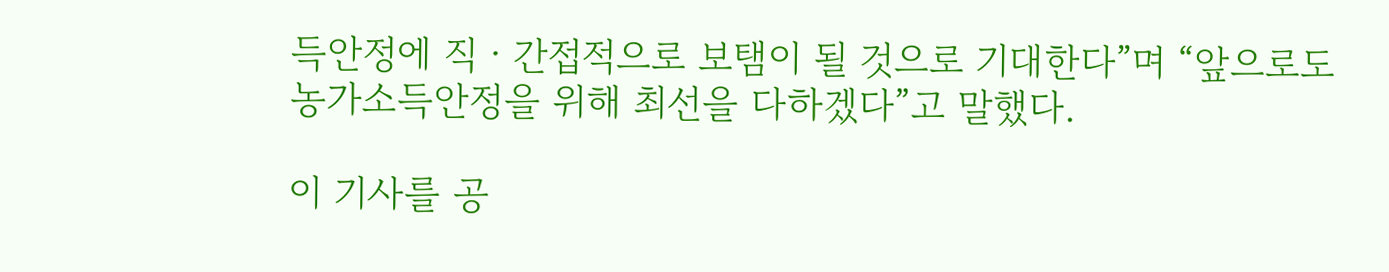득안정에 직ㆍ간접적으로 보탬이 될 것으로 기대한다”며 “앞으로도 농가소득안정을 위해 최선을 다하겠다”고 말했다.

이 기사를 공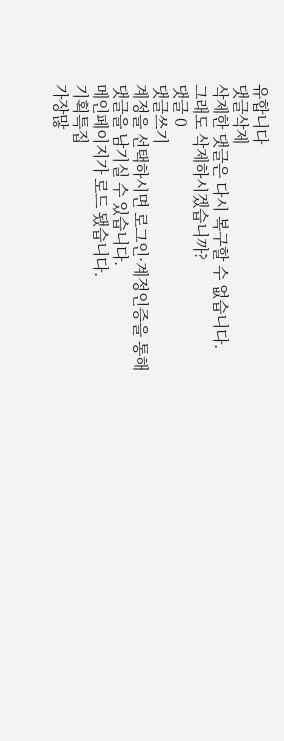유합니다
댓글삭제
삭제한 댓글은 다시 복구할 수 없습니다.
그래도 삭제하시겠습니까?
댓글 0
댓글쓰기
계정을 선택하시면 로그인·계정인증을 통해
댓글을 남기실 수 있습니다.
메인페이지가 로드 됐습니다.
기획특집
가장많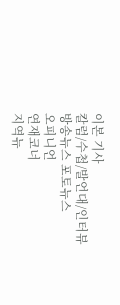이본 기사
칼럼/수첩/발언대/인터뷰
방송뉴스 포토뉴스
오피니언
연재코너
지역뉴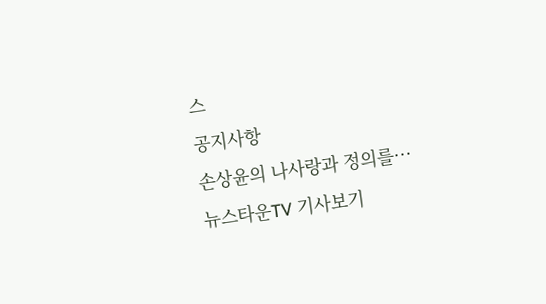스
공지사항
손상윤의 나사랑과 정의를···
뉴스타운TV 기사보기